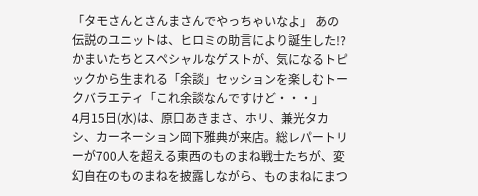「タモさんとさんまさんでやっちゃいなよ」 あの伝説のユニットは、ヒロミの助言により誕生した!?
かまいたちとスペシャルなゲストが、気になるトピックから生まれる「余談」セッションを楽しむトークバラエティ「これ余談なんですけど・・・」
4月15日(水)は、原口あきまさ、ホリ、兼光タカシ、カーネーション岡下雅典が来店。総レパートリーが700人を超える東西のものまね戦士たちが、変幻自在のものまねを披露しながら、ものまねにまつ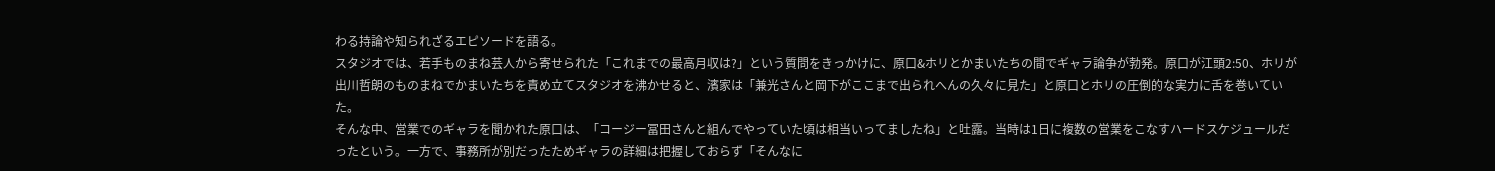わる持論や知られざるエピソードを語る。
スタジオでは、若手ものまね芸人から寄せられた「これまでの最高月収は?」という質問をきっかけに、原口&ホリとかまいたちの間でギャラ論争が勃発。原口が江頭2:50、ホリが出川哲朗のものまねでかまいたちを責め立てスタジオを沸かせると、濱家は「兼光さんと岡下がここまで出られへんの久々に見た」と原口とホリの圧倒的な実力に舌を巻いていた。
そんな中、営業でのギャラを聞かれた原口は、「コージー冨田さんと組んでやっていた頃は相当いってましたね」と吐露。当時は1日に複数の営業をこなすハードスケジュールだったという。一方で、事務所が別だったためギャラの詳細は把握しておらず「そんなに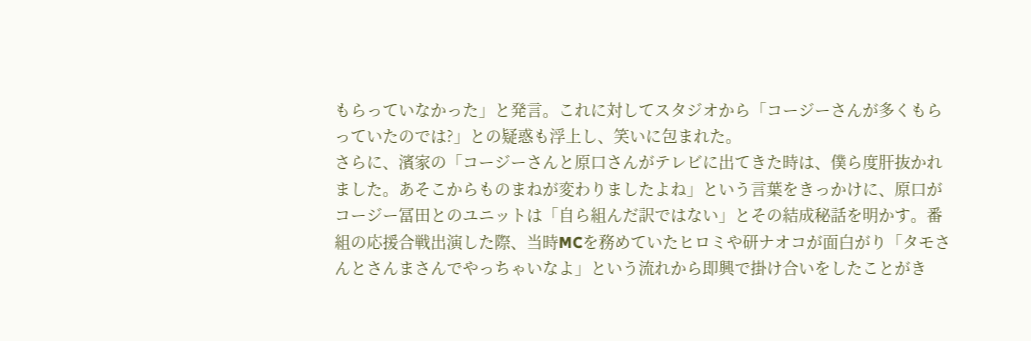もらっていなかった」と発言。これに対してスタジオから「コージーさんが多くもらっていたのでは?」との疑惑も浮上し、笑いに包まれた。
さらに、濱家の「コージーさんと原口さんがテレビに出てきた時は、僕ら度肝抜かれました。あそこからものまねが変わりましたよね」という言葉をきっかけに、原口がコージー冨田とのユニットは「自ら組んだ訳ではない」とその結成秘話を明かす。番組の応援合戦出演した際、当時MCを務めていたヒロミや研ナオコが面白がり「タモさんとさんまさんでやっちゃいなよ」という流れから即興で掛け合いをしたことがき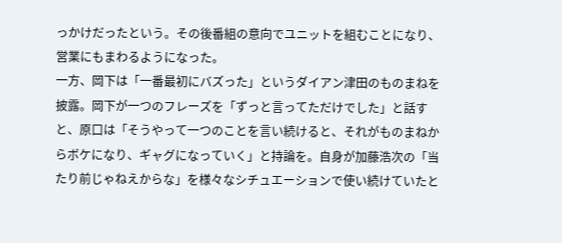っかけだったという。その後番組の意向でユニットを組むことになり、営業にもまわるようになった。
一方、岡下は「一番最初にバズった」というダイアン津田のものまねを披露。岡下が一つのフレーズを「ずっと言ってただけでした」と話すと、原口は「そうやって一つのことを言い続けると、それがものまねからボケになり、ギャグになっていく」と持論を。自身が加藤浩次の「当たり前じゃねえからな」を様々なシチュエーションで使い続けていたと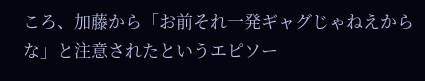ころ、加藤から「お前それ一発ギャグじゃねえからな」と注意されたというエピソー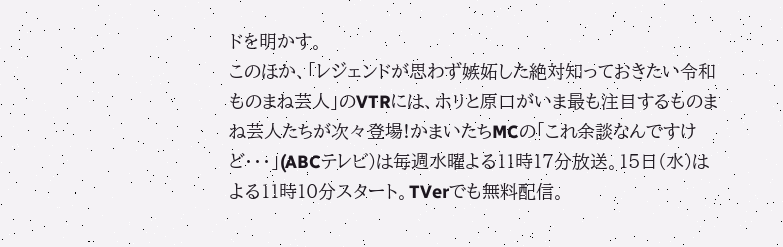ドを明かす。
このほか、「レジェンドが思わず嫉妬した絶対知っておきたい令和ものまね芸人」のVTRには、ホリと原口がいま最も注目するものまね芸人たちが次々登場!かまいたちMCの「これ余談なんですけど・・・」(ABCテレビ)は毎週水曜よる11時17分放送。15日(水)はよる11時10分スタート。TVerでも無料配信。